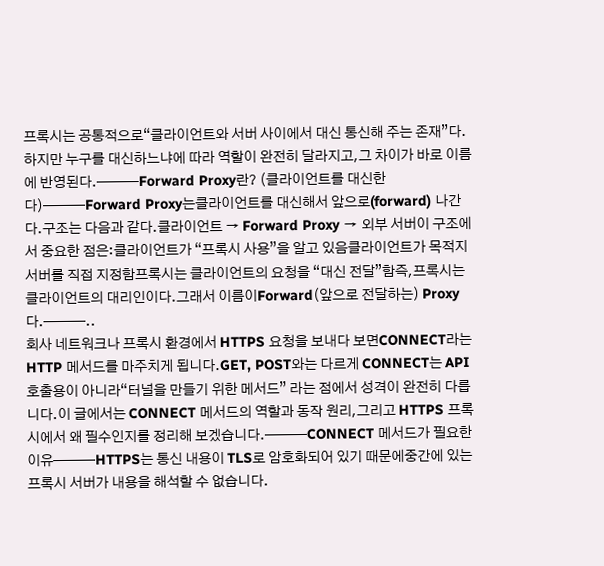프록시는 공통적으로“클라이언트와 서버 사이에서 대신 통신해 주는 존재”다.하지만 누구를 대신하느냐에 따라 역할이 완전히 달라지고,그 차이가 바로 이름에 반영된다.───Forward Proxy란? (클라이언트를 대신한다)───Forward Proxy는클라이언트를 대신해서 앞으로(forward) 나간다.구조는 다음과 같다.클라이언트 → Forward Proxy → 외부 서버이 구조에서 중요한 점은:클라이언트가 “프록시 사용”을 알고 있음클라이언트가 목적지 서버를 직접 지정함프록시는 클라이언트의 요청을 “대신 전달”함즉,프록시는 클라이언트의 대리인이다.그래서 이름이Forward(앞으로 전달하는) Proxy다.───..
회사 네트워크나 프록시 환경에서 HTTPS 요청을 보내다 보면CONNECT라는 HTTP 메서드를 마주치게 됩니다.GET, POST와는 다르게 CONNECT는 API 호출용이 아니라“터널을 만들기 위한 메서드” 라는 점에서 성격이 완전히 다릅니다.이 글에서는 CONNECT 메서드의 역할과 동작 원리,그리고 HTTPS 프록시에서 왜 필수인지를 정리해 보겠습니다.───CONNECT 메서드가 필요한 이유───HTTPS는 통신 내용이 TLS로 암호화되어 있기 때문에중간에 있는 프록시 서버가 내용을 해석할 수 없습니다.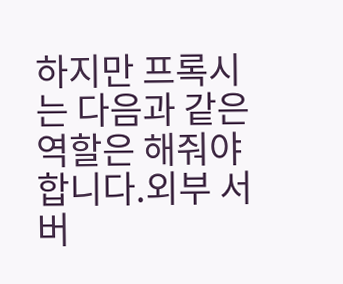하지만 프록시는 다음과 같은 역할은 해줘야 합니다.외부 서버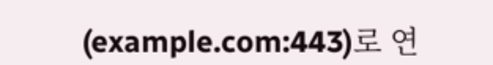(example.com:443)로 연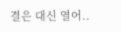결은 대신 열어..